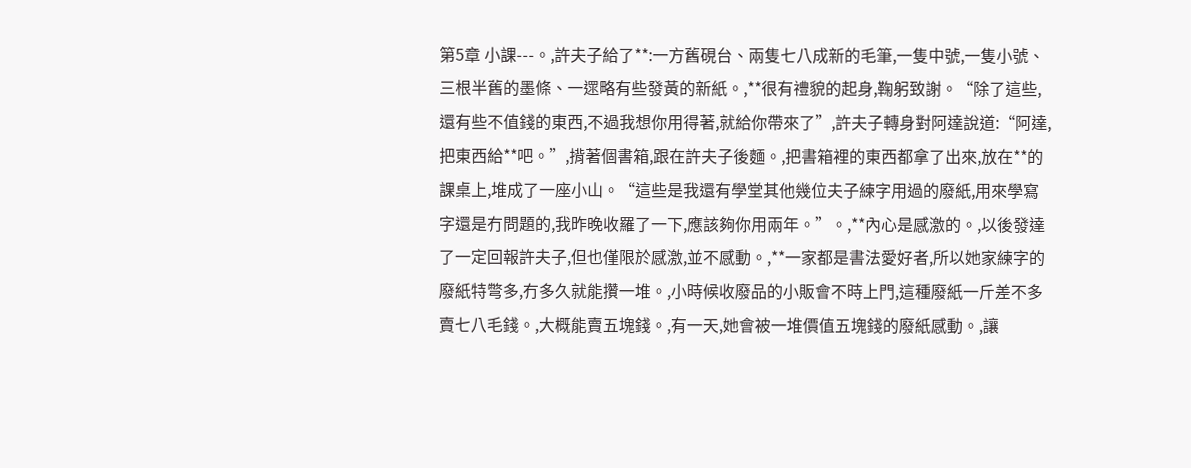第5章 小課---。,許夫子給了**:一方舊硯台、兩隻七八成新的毛筆,一隻中號,一隻小號、三根半舊的墨條、一遝略有些發黃的新紙。,**很有禮貌的起身,鞠躬致謝。“除了這些,還有些不值錢的東西,不過我想你用得著,就給你帶來了”,許夫子轉身對阿達說道:“阿達,把東西給**吧。”,揹著個書箱,跟在許夫子後麵。,把書箱裡的東西都拿了出來,放在**的課桌上,堆成了一座小山。“這些是我還有學堂其他幾位夫子練字用過的廢紙,用來學寫字還是冇問題的,我昨晚收羅了一下,應該夠你用兩年。”。,**內心是感激的。,以後發達了一定回報許夫子,但也僅限於感激,並不感動。,**一家都是書法愛好者,所以她家練字的廢紙特彆多,冇多久就能攢一堆。,小時候收廢品的小販會不時上門,這種廢紙一斤差不多賣七八毛錢。,大概能賣五塊錢。,有一天,她會被一堆價值五塊錢的廢紙感動。,讓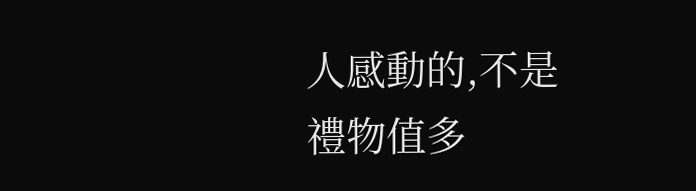人感動的,不是禮物值多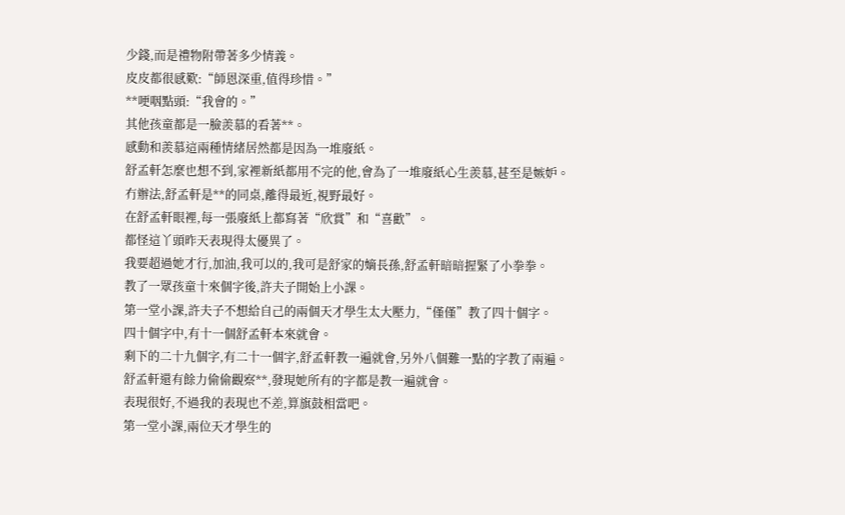少錢,而是禮物附帶著多少情義。
皮皮都很感歎:“師恩深重,值得珍惜。”
**哽咽點頭:“我會的。”
其他孩童都是一臉羨慕的看著**。
感動和羨慕這兩種情緒居然都是因為一堆廢紙。
舒孟軒怎麼也想不到,家裡新紙都用不完的他,會為了一堆廢紙心生羨慕,甚至是嫉妒。
冇辦法,舒孟軒是**的同桌,離得最近,視野最好。
在舒孟軒眼裡,每一張廢紙上都寫著“欣賞”和“喜歡”。
都怪這丫頭昨天表現得太優異了。
我要超過她才行,加油,我可以的,我可是舒家的嫡長孫,舒孟軒暗暗握緊了小拳拳。
教了一眾孩童十來個字後,許夫子開始上小課。
第一堂小課,許夫子不想給自己的兩個天才學生太大壓力,“僅僅”教了四十個字。
四十個字中,有十一個舒孟軒本來就會。
剩下的二十九個字,有二十一個字,舒孟軒教一遍就會,另外八個難一點的字教了兩遍。
舒孟軒還有餘力偷偷觀察**,發現她所有的字都是教一遍就會。
表現很好,不過我的表現也不差,算旗鼓相當吧。
第一堂小課,兩位天才學生的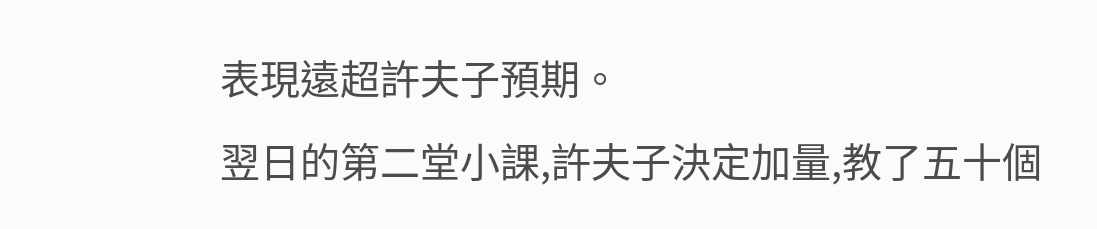表現遠超許夫子預期。
翌日的第二堂小課,許夫子決定加量,教了五十個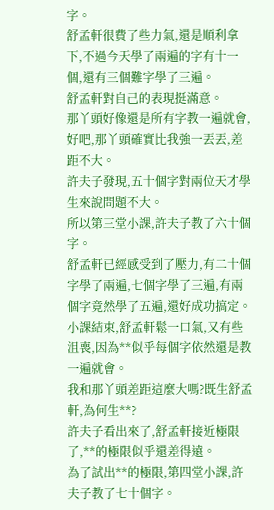字。
舒孟軒很費了些力氣,還是順利拿下,不過今天學了兩遍的字有十一個,還有三個難字學了三遍。
舒孟軒對自己的表現挺滿意。
那丫頭好像還是所有字教一遍就會,好吧,那丫頭確實比我強一丟丟,差距不大。
許夫子發現,五十個字對兩位天才學生來說問題不大。
所以第三堂小課,許夫子教了六十個字。
舒孟軒已經感受到了壓力,有二十個字學了兩遍,七個字學了三遍,有兩個字竟然學了五遍,還好成功搞定。
小課結束,舒孟軒鬆一口氣,又有些沮喪,因為**似乎每個字依然還是教一遍就會。
我和那丫頭差距這麼大嗎?既生舒孟軒,為何生**?
許夫子看出來了,舒孟軒接近極限了,**的極限似乎還差得遠。
為了試出**的極限,第四堂小課,許夫子教了七十個字。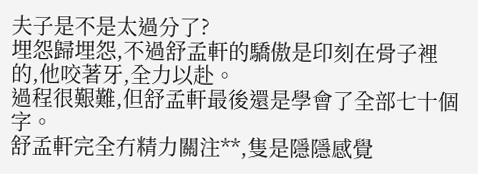夫子是不是太過分了?
埋怨歸埋怨,不過舒孟軒的驕傲是印刻在骨子裡的,他咬著牙,全力以赴。
過程很艱難,但舒孟軒最後還是學會了全部七十個字。
舒孟軒完全冇精力關注**,隻是隱隱感覺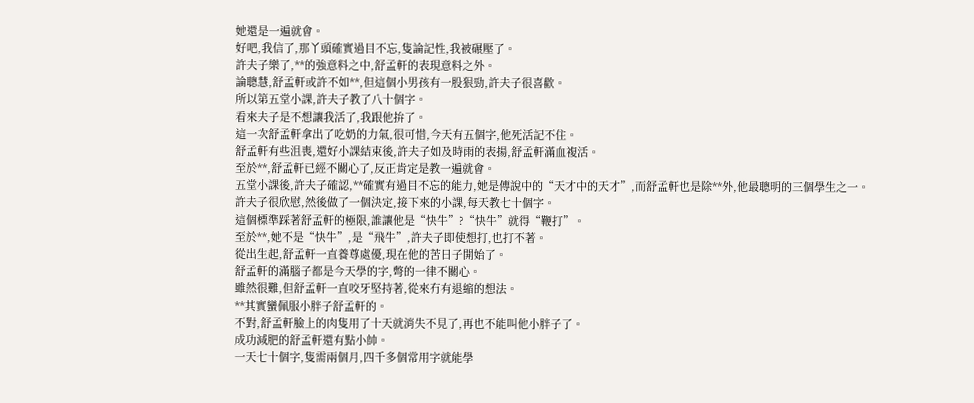她還是一遍就會。
好吧,我信了,那丫頭確實過目不忘,隻論記性,我被碾壓了。
許夫子樂了,**的強意料之中,舒孟軒的表現意料之外。
論聰慧,舒孟軒或許不如**,但這個小男孩有一股狠勁,許夫子很喜歡。
所以第五堂小課,許夫子教了八十個字。
看來夫子是不想讓我活了,我跟他拚了。
這一次舒孟軒拿出了吃奶的力氣,很可惜,今天有五個字,他死活記不住。
舒孟軒有些沮喪,還好小課結束後,許夫子如及時雨的表揚,舒孟軒滿血複活。
至於**,舒孟軒已經不關心了,反正肯定是教一遍就會。
五堂小課後,許夫子確認,**確實有過目不忘的能力,她是傳說中的“天才中的天才”,而舒孟軒也是除**外,他最聰明的三個學生之一。
許夫子很欣慰,然後做了一個決定,接下來的小課,每天教七十個字。
這個標準踩著舒孟軒的極限,誰讓他是“快牛”?“快牛”就得“鞭打”。
至於**,她不是“快牛”,是“飛牛”,許夫子即使想打,也打不著。
從出生起,舒孟軒一直養尊處優,現在他的苦日子開始了。
舒孟軒的滿腦子都是今天學的字,彆的一律不關心。
雖然很難,但舒孟軒一直咬牙堅持著,從來冇有退縮的想法。
**其實蠻佩服小胖子舒孟軒的。
不對,舒孟軒臉上的肉隻用了十天就消失不見了,再也不能叫他小胖子了。
成功減肥的舒孟軒還有點小帥。
一天七十個字,隻需兩個月,四千多個常用字就能學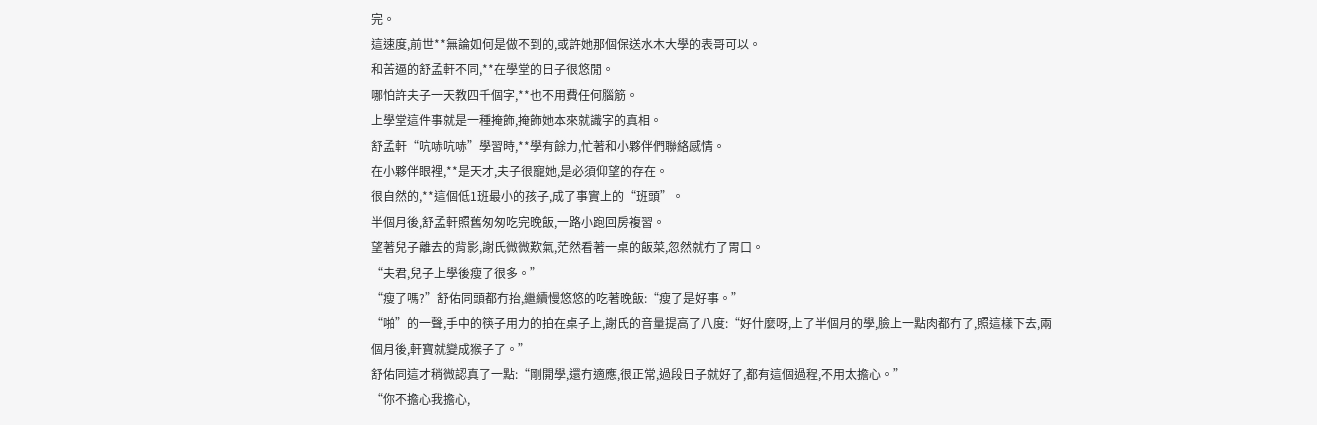完。
這速度,前世**無論如何是做不到的,或許她那個保送水木大學的表哥可以。
和苦逼的舒孟軒不同,**在學堂的日子很悠閒。
哪怕許夫子一天教四千個字,**也不用費任何腦筋。
上學堂這件事就是一種掩飾,掩飾她本來就識字的真相。
舒孟軒“吭哧吭哧”學習時,**學有餘力,忙著和小夥伴們聯絡感情。
在小夥伴眼裡,**是天才,夫子很寵她,是必須仰望的存在。
很自然的,**這個低1班最小的孩子,成了事實上的“班頭”。
半個月後,舒孟軒照舊匆匆吃完晚飯,一路小跑回房複習。
望著兒子離去的背影,謝氏微微歎氣,茫然看著一桌的飯菜,忽然就冇了胃口。
“夫君,兒子上學後瘦了很多。”
“瘦了嗎?”舒佑同頭都冇抬,繼續慢悠悠的吃著晚飯:“瘦了是好事。”
“啪”的一聲,手中的筷子用力的拍在桌子上,謝氏的音量提高了八度:“好什麼呀,上了半個月的學,臉上一點肉都冇了,照這樣下去,兩個月後,軒寶就變成猴子了。”
舒佑同這才稍微認真了一點:“剛開學,還冇適應,很正常,過段日子就好了,都有這個過程,不用太擔心。”
“你不擔心我擔心,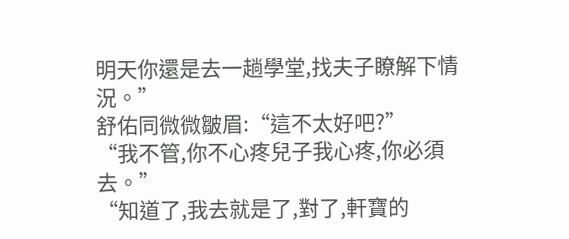明天你還是去一趟學堂,找夫子瞭解下情況。”
舒佑同微微皺眉:“這不太好吧?”
“我不管,你不心疼兒子我心疼,你必須去。”
“知道了,我去就是了,對了,軒寶的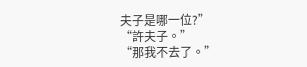夫子是哪一位?”
“許夫子。”
“那我不去了。”